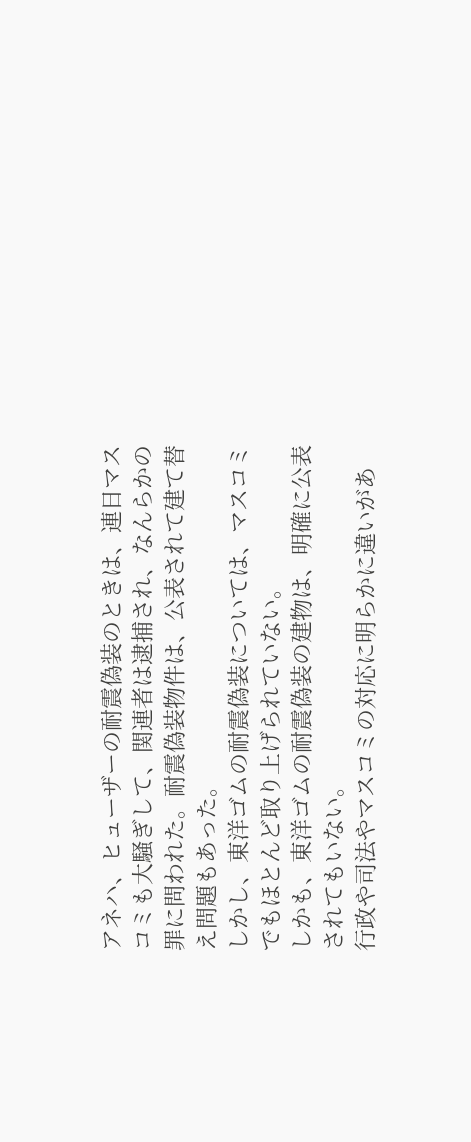アネハ、ヒューザーの耐震偽装のときは、連日マスコミも大騒ぎして、関連者は逮捕され、なんらかの罪に問われた。耐震偽装物件は、公表されて建て替え問題もあった。
しかし、東洋ゴムの耐震偽装については、マスコミでもほとんど取り上げられていない。
しかも、東洋ゴムの耐震偽装の建物は、明確に公表されてもいない。
行政や司法やマスコミの対応に明らかに違いがあ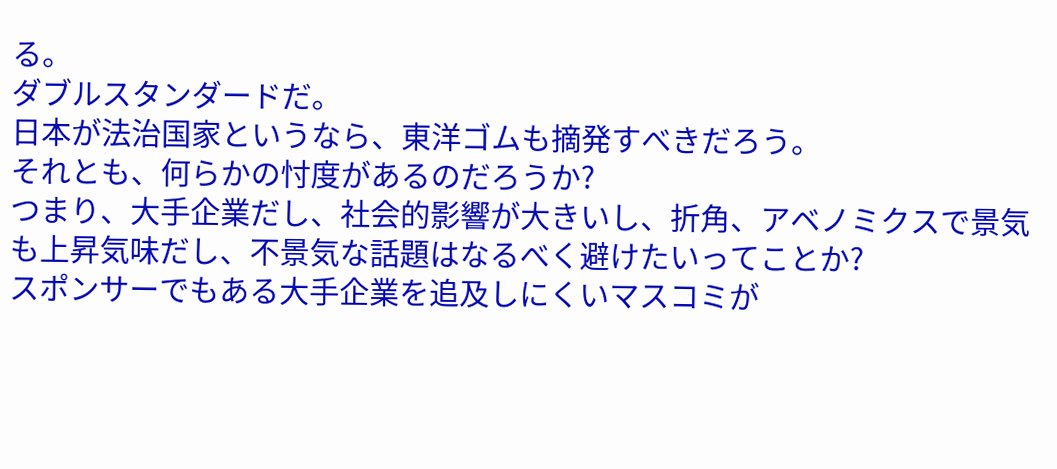る。
ダブルスタンダードだ。
日本が法治国家というなら、東洋ゴムも摘発すべきだろう。
それとも、何らかの忖度があるのだろうか?
つまり、大手企業だし、社会的影響が大きいし、折角、アベノミクスで景気も上昇気味だし、不景気な話題はなるべく避けたいってことか?
スポンサーでもある大手企業を追及しにくいマスコミが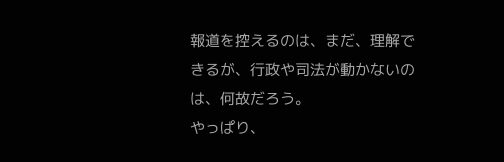報道を控えるのは、まだ、理解できるが、行政や司法が動かないのは、何故だろう。
やっぱり、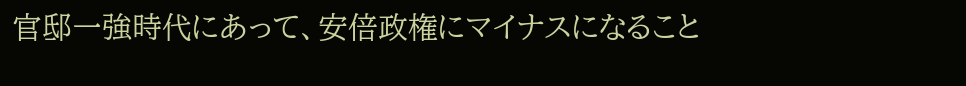官邸一強時代にあって、安倍政権にマイナスになること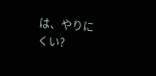は、やりにくい?